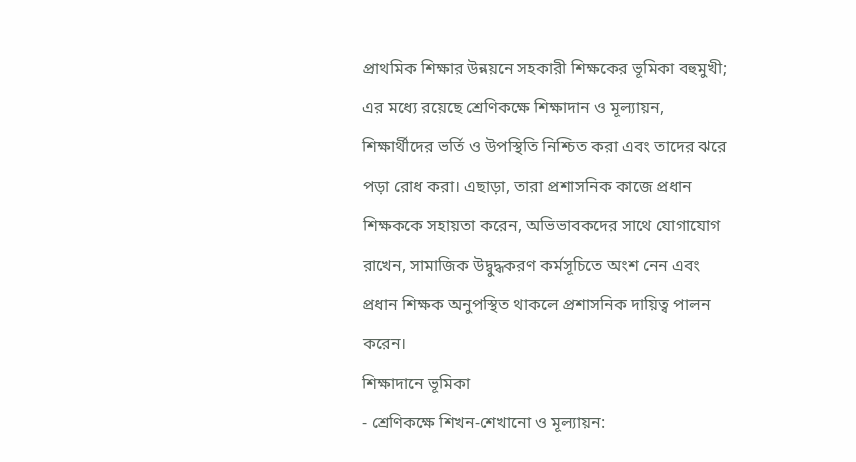প্রাথমিক শিক্ষার উন্নয়নে সহকারী শিক্ষকের ভূমিকা বহুমুখী; এর মধ্যে রয়েছে শ্রেণিকক্ষে শিক্ষাদান ও মূল্যায়ন, শিক্ষার্থীদের ভর্তি ও উপস্থিতি নিশ্চিত করা এবং তাদের ঝরে পড়া রোধ করা। এছাড়া, তারা প্রশাসনিক কাজে প্রধান শিক্ষককে সহায়তা করেন, অভিভাবকদের সাথে যোগাযোগ রাখেন, সামাজিক উদ্বুদ্ধকরণ কর্মসূচিতে অংশ নেন এবং প্রধান শিক্ষক অনুপস্থিত থাকলে প্রশাসনিক দায়িত্ব পালন করেন।
শিক্ষাদানে ভূমিকা
- শ্রেণিকক্ষে শিখন-শেখানো ও মূল্যায়ন: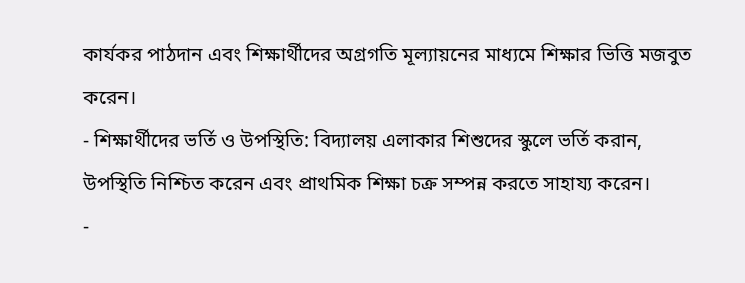কার্যকর পাঠদান এবং শিক্ষার্থীদের অগ্রগতি মূল্যায়নের মাধ্যমে শিক্ষার ভিত্তি মজবুত করেন।
- শিক্ষার্থীদের ভর্তি ও উপস্থিতি: বিদ্যালয় এলাকার শিশুদের স্কুলে ভর্তি করান, উপস্থিতি নিশ্চিত করেন এবং প্রাথমিক শিক্ষা চক্র সম্পন্ন করতে সাহায্য করেন।
-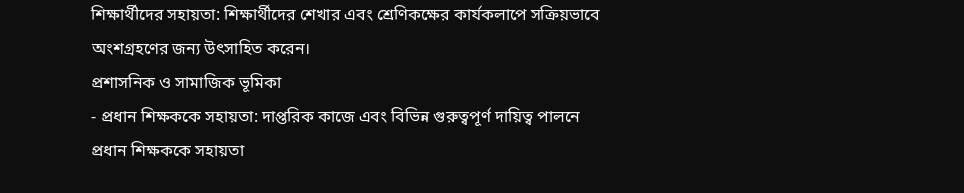শিক্ষার্থীদের সহায়তা: শিক্ষার্থীদের শেখার এবং শ্রেণিকক্ষের কার্যকলাপে সক্রিয়ভাবে অংশগ্রহণের জন্য উৎসাহিত করেন।
প্রশাসনিক ও সামাজিক ভূমিকা
- প্রধান শিক্ষককে সহায়তা: দাপ্তরিক কাজে এবং বিভিন্ন গুরুত্বপূর্ণ দায়িত্ব পালনে প্রধান শিক্ষককে সহায়তা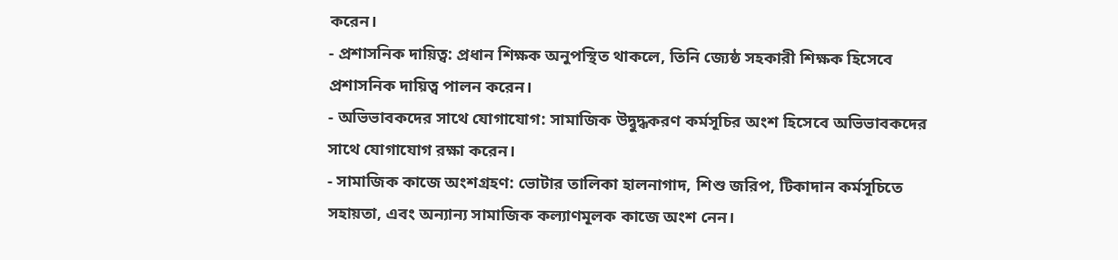করেন।
- প্রশাসনিক দায়িত্ব: প্রধান শিক্ষক অনুপস্থিত থাকলে, তিনি জ্যেষ্ঠ সহকারী শিক্ষক হিসেবে প্রশাসনিক দায়িত্ব পালন করেন।
- অভিভাবকদের সাথে যোগাযোগ: সামাজিক উদ্বুদ্ধকরণ কর্মসূচির অংশ হিসেবে অভিভাবকদের সাথে যোগাযোগ রক্ষা করেন।
- সামাজিক কাজে অংশগ্রহণ: ভোটার তালিকা হালনাগাদ, শিশু জরিপ, টিকাদান কর্মসূচিতে সহায়তা, এবং অন্যান্য সামাজিক কল্যাণমূলক কাজে অংশ নেন।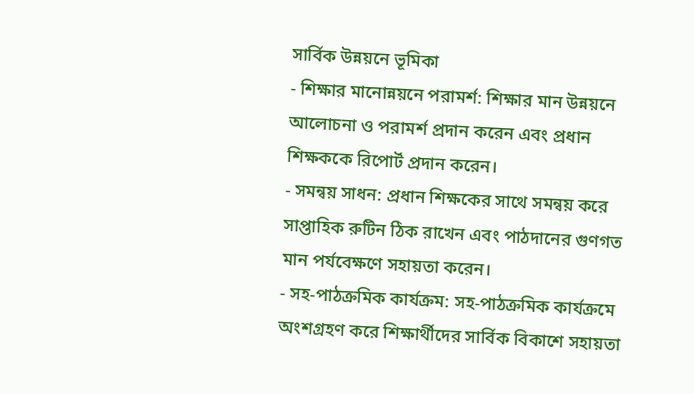সার্বিক উন্নয়নে ভূমিকা
- শিক্ষার মানোন্নয়নে পরামর্শ: শিক্ষার মান উন্নয়নে আলোচনা ও পরামর্শ প্রদান করেন এবং প্রধান শিক্ষককে রিপোর্ট প্রদান করেন।
- সমন্বয় সাধন: প্রধান শিক্ষকের সাথে সমন্বয় করে সাপ্তাহিক রুটিন ঠিক রাখেন এবং পাঠদানের গুণগত মান পর্যবেক্ষণে সহায়তা করেন।
- সহ-পাঠক্রমিক কার্যক্রম: সহ-পাঠক্রমিক কার্যক্রমে অংশগ্রহণ করে শিক্ষার্থীদের সার্বিক বিকাশে সহায়তা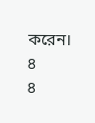করেন।
৪
৪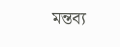মন্তব্য